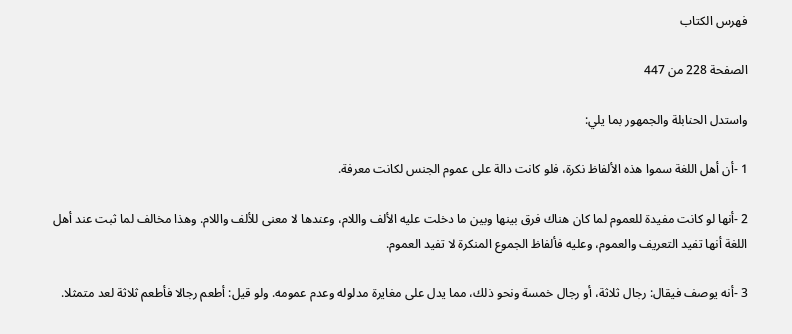فهرس الكتاب

الصفحة 228 من 447

واستدل الحنابلة والجمهور بما يلي:

1 -أن أهل اللغة سموا هذه الألفاظ نكرة، فلو كانت دالة على عموم الجنس لكانت معرفة.

2 -أنها لو كانت مفيدة للعموم لما كان هناك فرق بينها وبين ما دخلت عليه الألف واللام، وعندها لا معنى للألف واللام. وهذا مخالف لما ثبت عند أهل اللغة أنها تفيد التعريف والعموم، وعليه فألفاظ الجموع المنكرة لا تفيد العموم.

3 -أنه يوصف فيقال: رجال ثلاثة، أو رجال خمسة ونحو ذلك، مما يدل على مغايرة مدلوله وعدم عمومه. ولو قيل: أطعم رجالا فأطعم ثلاثة لعد متمثلا.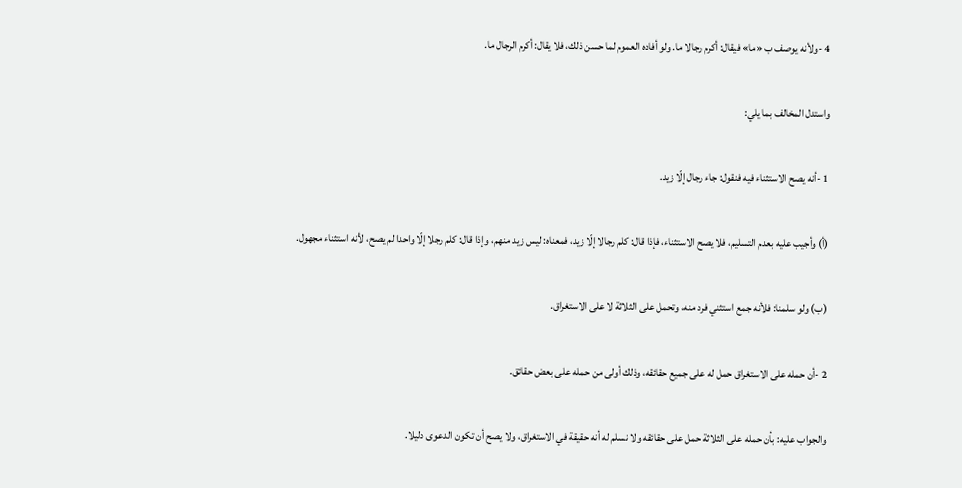4 -ولأنه يوصف ب «ما» فيقال: أكرم رجالا ما. ولو أفاده العموم لما حسن ذلك، فلا يقال: أكرم الرجال ما.

واستدل المخالف بما يلي:

1 -أنه يصح الاستثناء فيه فنقول: جاء رجال إلّا زيد.

(أ) وأجيب عليه بعدم التسليم، فلا يصح الاستثناء، فإذا قال: كلم رجالا إلّا زيد، فمعناه: ليس زيد منهم، وإذا قال: كلم رجلا إلّا واحدا لم يصح، لأنه استثناء مجهول.

(ب) ولو سلمنا: فلأنه جمع استثني فرد منه، وتحمل على الثلاثة لا على الاستغراق.

2 -أن حمله على الاستغراق حمل له على جميع حقائقه، وذلك أولى من حمله على بعض حقائق.

والجواب عليه: بأن حمله على الثلاثة حمل على حقائقه ولا نسلم له أنه حقيقة في الاستغراق، ولا يصح أن تكون الدعوى دليلا.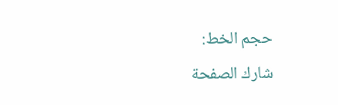حجم الخط:
شارك الصفحة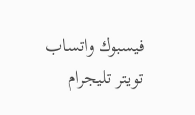فيسبوك واتساب تويتر تليجرام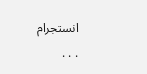انستجرام
. . .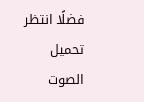فضلًا انتظر تحميل الصوت